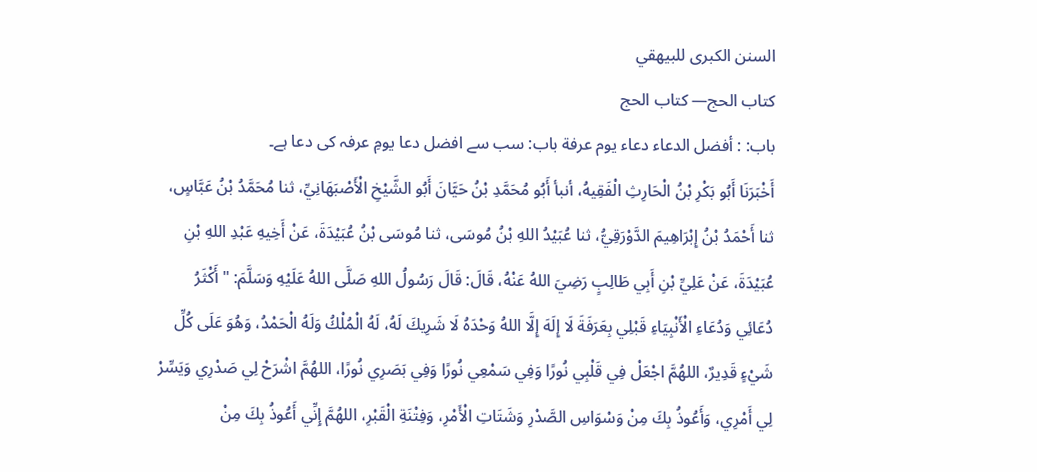السنن الكبرى للبيهقي
كتاب الحج— کتاب الحج
باب: : أفضل الدعاء دعاء يوم عرفة باب: سب سے افضل دعا یومِ عرفہ کی دعا ہے۔
أَخْبَرَنَا أَبُو بَكْرِ بْنُ الْحَارِثِ الْفَقِيهُ، أنبأ أَبُو مُحَمَّدِ بْنُ حَيَّانَ أَبُو الشَّيْخِ الْأَصْبَهَانِيِّ، ثنا مُحَمَّدُ بْنُ عَبَّاسٍ، ثنا أَحْمَدُ بْنُ إِبْرَاهِيمَ الدَّوْرَقِيُّ، ثنا عُبَيْدُ اللهِ بْنُ مُوسَى، ثنا مُوسَى بْنُ عُبَيْدَةَ، عَنْ أَخِيهِ عَبْدِ اللهِ بْنِ عُبَيْدَةَ، عَنْ عَلِيِّ بْنِ أَبِي طَالِبٍ رَضِيَ اللهُ عَنْهُ، قَالَ: قَالَ رَسُولُ اللهِ صَلَّى اللهُ عَلَيْهِ وَسَلَّمَ: " أَكْثَرُ دُعَائِي وَدُعَاءِ الْأَنْبِيَاءِ قَبْلِي بِعَرَفَةَ لَا إِلَهَ إِلَّا اللهُ وَحْدَهُ لَا شَرِيكَ لَهُ، لَهُ الْمُلْكُ وَلَهُ الْحَمْدُ، وَهُوَ عَلَى كُلِّ شَيْءٍ قَدِيرٌ، اللهُمَّ اجْعَلْ فِي قَلْبِي نُورًا وَفِي سَمْعِي نُورًا وَفِي بَصَرِي نُورًا، اللهُمَّ اشْرَحْ لِي صَدْرِي وَيَسِّرْ لِي أَمْرِي، وَأَعُوذُ بِكَ مِنْ وَسْوَاسِ الصَّدْرِ وَشَتَاتِ الْأَمْرِ، وَفِتْنَةِ الْقَبْرِ، اللهُمَّ إِنِّي أَعُوذُ بِكَ مِنْ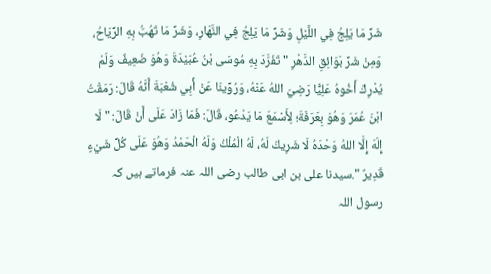شَرِّ مَا يَلِجُ فِي اللَّيْلِ وَشَرِّ مَا يَلِجُ فِي النَّهَارِ، وَشَرِّ مَا تَهُبُّ بِهِ الرِّيَاحُ، وَمِنْ شَرِّ بَوَائِقِ الدَّهْرِ " تَفَرَّدَ بِهِ مُوسَى بْنُ عُبَيْدَةَ وَهُوَ ضَعِيفٌ وَلَمْ يُدْرِكْ أَخُوهُ عَلِيًّا رَضِيَ اللهُ عَنْهُ، وَرُوِّينَا عَنْ أَبِي شُعْبَةَ أَنَّهُ قَالَ: رَمَقْتُ ابْنَ عُمَرَ وَهُوَ بِعَرَفَةَ؛ لِأَسْمَعَ مَا يَدْعُو، قَالَ: فَمَا زَادَ عَلَى أَنْ قَالَ: " لَا إِلَهَ إِلَّا اللهُ وَحْدَهُ لَا شَرِيكَ لَهُ، لَهُ الْمُلْكُ وَلَهُ الْحَمْدُ وَهُوَ عَلَى كُلِّ شَيْءٍ قَدِيرٌ ".سیدنا علی بن ابی طالب رضی اللہ عنہ فرماتے ہیں کہ رسول اللہ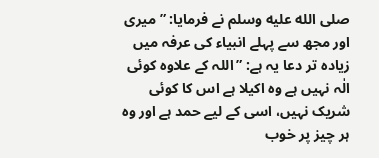صلى الله عليه وسلم نے فرمایا: ”میری اور مجھ سے پہلے انبیاء کی عرفہ میں زیادہ تر دعا یہ ہے: ”اللہ کے علاوہ کوئی الٰہ نہیں ہے وہ اکیلا ہے اس کا کوئی شریک نہیں، اسی کے لیے حمد ہے اور وہ ہر چیز پر خوب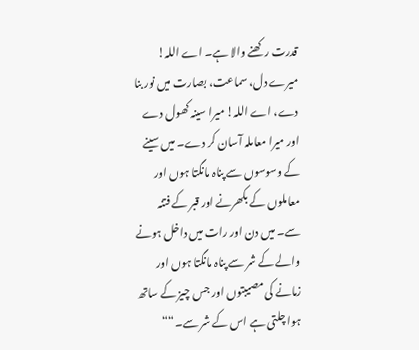قدرت رکھنے والا ہے۔ اے اللہ! میرے دل، سماعت، بصارت میں نور بنا دے، اے اللہ! میرا سینہ کھول دے اور میرا معاملہ آسان کر دے۔ میں سینے کے وسوسوں سے پناہ مانگتا ہوں اور معاملوں کے بکھرنے اور قبر کے فتنہ سے۔ میں دن اور رات میں داخل ہونے والے کے شر سے پناہ مانگتا ہوں اور زمانے کی مصیبتوں اور جس چیز کے ساتھ ہوا چلتی ہے اس کے شر سے۔““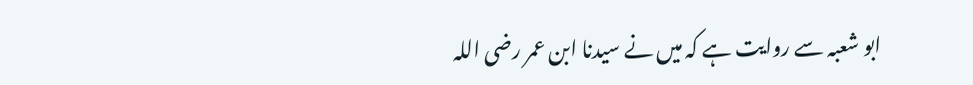ابو شعبہ سے روایت ہے کہ میں نے سیدنا ابن عمر رضی اللہ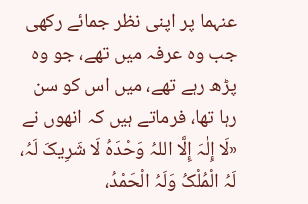عنہما پر اپنی نظر جمائے رکھی جب وہ عرفہ میں تھے، جو وہ پڑھ رہے تھے، میں اس کو سن رہا تھا، فرماتے ہیں کہ انھوں نے «لَا إِلٰہَ إِلَّا اللہُ وَحْدَہُ لَا شَرِیکَ لَہُ، لَہُ الْمُلْکُ وَلَہُ الْحَمْدُ،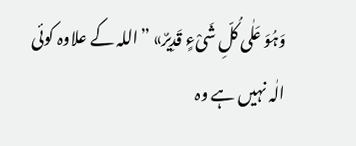وَہُوَ عَلٰی کُلِّ شَیْءٍ قَدِیرٌ» ”اللہ کے علاوہ کوئی الٰہ نہیں ہے وہ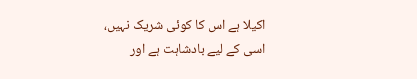اکیلا ہے اس کا کوئی شریک نہیں، اسی کے لیے بادشاہت ہے اور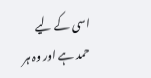اسی کے لیے حمد ہے اور وہ ہر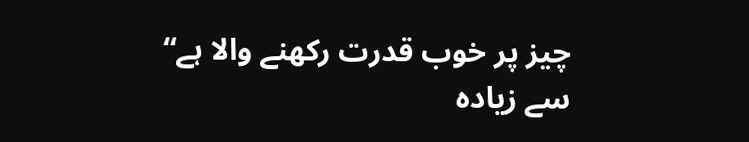چیز پر خوب قدرت رکھنے والا ہے“ سے زیادہ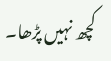کچھ نہیں پڑھا۔